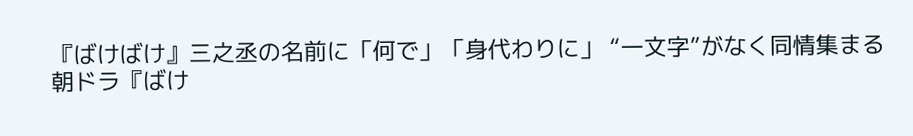『ばけばけ』三之丞の名前に「何で」「身代わりに」 “一文字”がなく同情集まる
朝ドラ『ばけ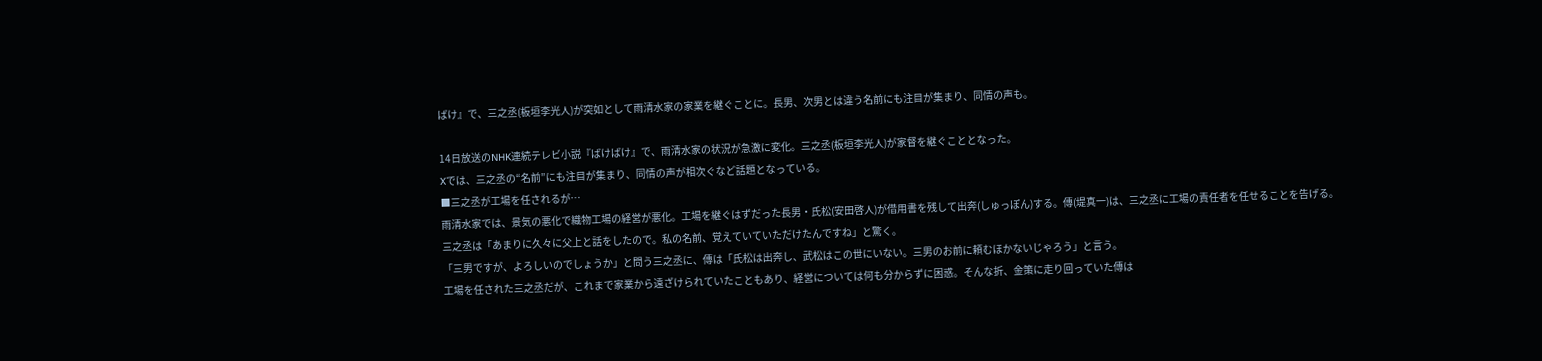ばけ』で、三之丞(板垣李光人)が突如として雨清水家の家業を継ぐことに。長男、次男とは違う名前にも注目が集まり、同情の声も。

14日放送のNHK連続テレビ小説『ばけばけ』で、雨清水家の状況が急激に変化。三之丞(板垣李光人)が家督を継ぐこととなった。
Xでは、三之丞の“名前”にも注目が集まり、同情の声が相次ぐなど話題となっている。
■三之丞が工場を任されるが…
雨清水家では、景気の悪化で織物工場の経営が悪化。工場を継ぐはずだった長男・氏松(安田啓人)が借用書を残して出奔(しゅっぽん)する。傳(堤真一)は、三之丞に工場の責任者を任せることを告げる。
三之丞は「あまりに久々に父上と話をしたので。私の名前、覚えていていただけたんですね」と驚く。
「三男ですが、よろしいのでしょうか」と問う三之丞に、傳は「氏松は出奔し、武松はこの世にいない。三男のお前に頼むほかないじゃろう」と言う。
工場を任された三之丞だが、これまで家業から遠ざけられていたこともあり、経営については何も分からずに困惑。そんな折、金策に走り回っていた傳は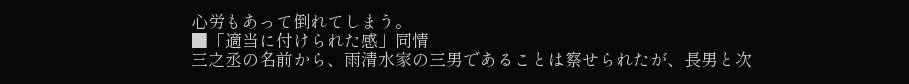心労もあって倒れてしまう。
■「適当に付けられた感」同情
三之丞の名前から、雨清水家の三男であることは察せられたが、長男と次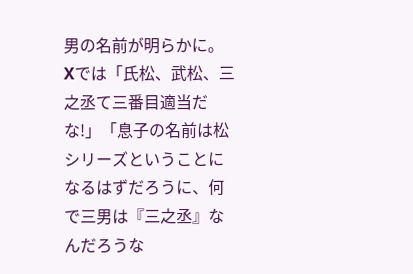男の名前が明らかに。
Xでは「氏松、武松、三之丞て三番目適当だな!」「息子の名前は松シリーズということになるはずだろうに、何で三男は『三之丞』なんだろうな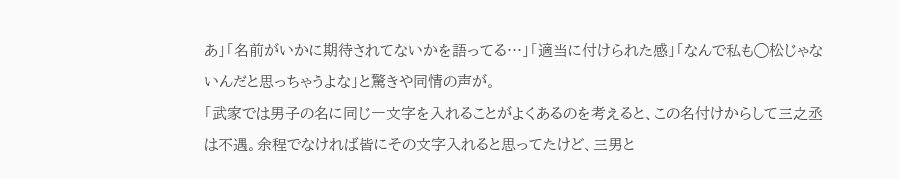あ」「名前がいかに期待されてないかを語ってる…」「適当に付けられた感」「なんで私も◯松じゃないんだと思っちゃうよな」と驚きや同情の声が。
「武家では男子の名に同じ一文字を入れることがよくあるのを考えると、この名付けからして三之丞は不遇。余程でなければ皆にその文字入れると思ってたけど、三男と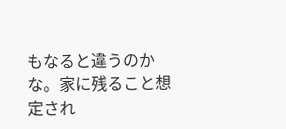もなると違うのかな。家に残ること想定され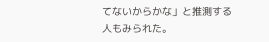てないからかな」と推測する人もみられた。